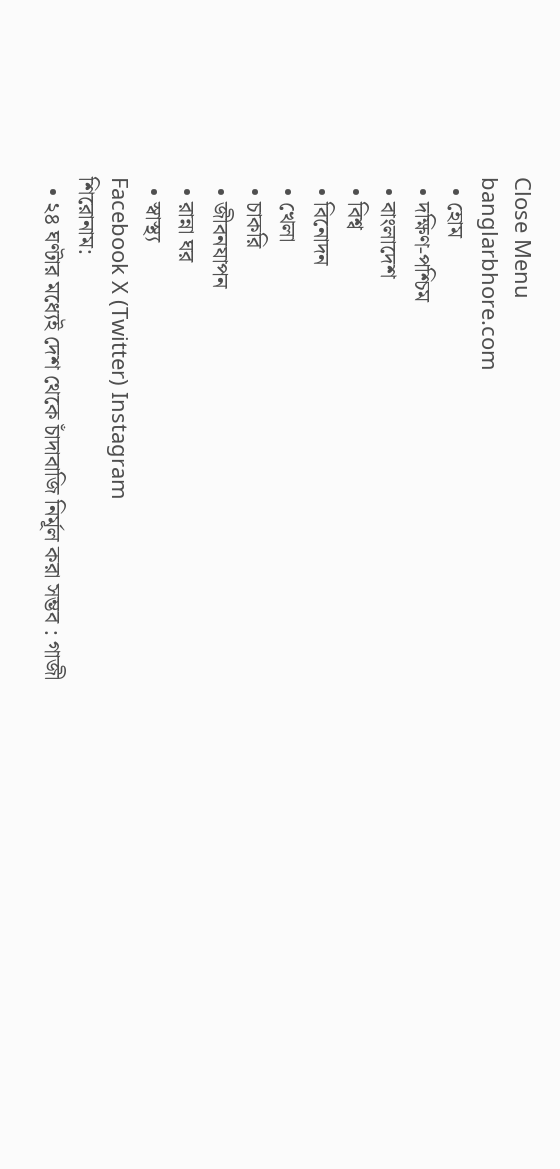Close Menu
banglarbhore.com
  • হোম
  • দক্ষিণ-পশ্চিম
  • বাংলাদেশ
  • বিশ্ব
  • বিনোদন
  • খেলা
  • চাকরি
  • জীবনযাপন
  • রান্না ঘর
  • স্বাস্থ্য
Facebook X (Twitter) Instagram
শিরোনাম:
  • ২৪ ঘণ্টার মধ্যেই দেশ থেকে চাঁদাবাজি নির্মূল করা সম্ভব : গাজী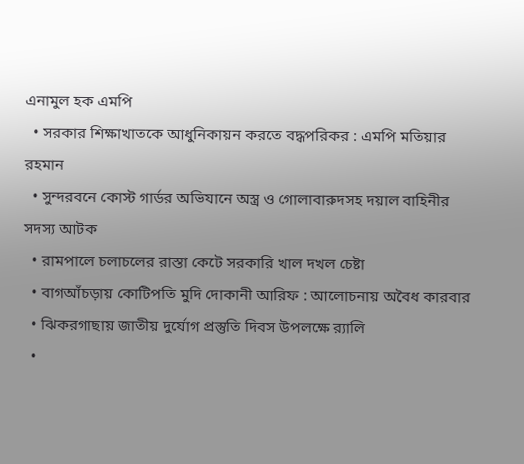এনামুল হক এমপি
  • সরকার শিক্ষাখাতকে আধুনিকায়ন করতে বদ্ধপরিকর : এমপি মতিয়ার রহমান
  • সুন্দরবনে কোস্ট গার্ডর অভিযানে অস্ত্র ও গোলাবারুদসহ দয়াল বাহিনীর সদস্য আটক
  • রামপালে চলাচলের রাস্তা কেটে সরকারি খাল দখল চেষ্টা
  • বাগআঁচড়ায় কোটিপতি মুদি দোকানী আরিফ : আলোচনায় অবৈধ কারবার
  • ঝিকরগাছায় জাতীয় দুর্যোগ প্রস্তুতি দিবস উপলক্ষে র‌্যালি
  •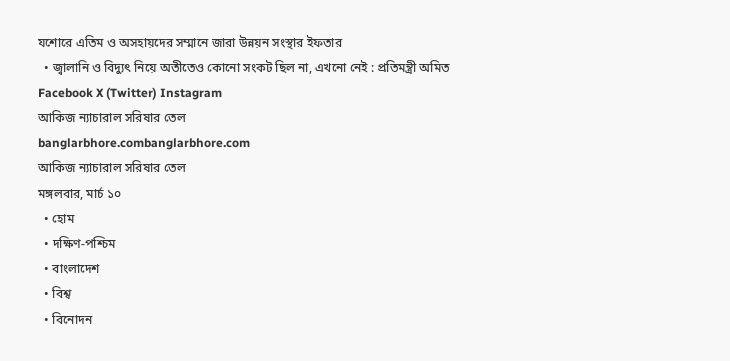যশোরে এতিম ও অসহায়দের সম্মানে জারা উন্নয়ন সংস্থার ইফতার
  • জ্বালানি ও বিদ্যুৎ নিয়ে অতীতেও কোনো সংকট ছিল না, এখনো নেই : প্রতিমন্ত্রী অমিত
Facebook X (Twitter) Instagram
আকিজ ন্যাচারাল সরিষার তেল
banglarbhore.combanglarbhore.com
আকিজ ন্যাচারাল সরিষার তেল
মঙ্গলবার, মার্চ ১০
  • হোম
  • দক্ষিণ-পশ্চিম
  • বাংলাদেশ
  • বিশ্ব
  • বিনোদন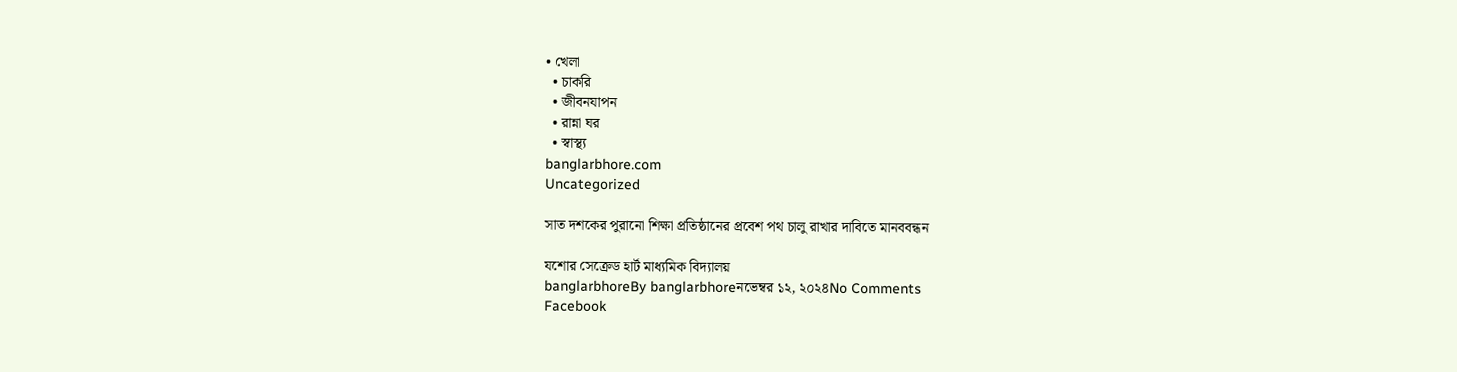• খেলা
  • চাকরি
  • জীবনযাপন
  • রান্না ঘর
  • স্বাস্থ্য
banglarbhore.com
Uncategorized

সাত দশকের পুরানো শিক্ষা প্রতিষ্ঠানের প্রবেশ পথ চালু রাখার দাবিতে মানববন্ধন

যশোর সেক্রেড হার্ট মাধ্যমিক বিদ্যালয়
banglarbhoreBy banglarbhoreনভেম্বর ১২, ২০২৪No Comments
Facebook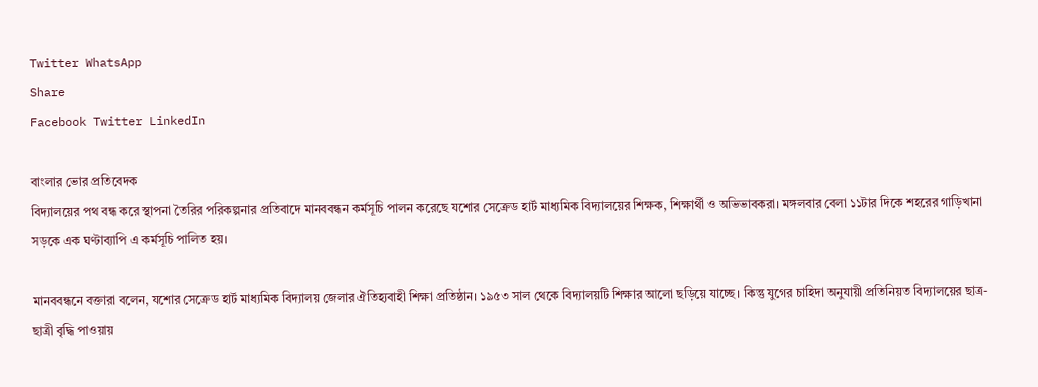Twitter WhatsApp
Share
Facebook Twitter LinkedIn

বাংলার ভোর প্রতিবেদক
বিদ্যালয়ের পথ বন্ধ করে স্থাপনা তৈরির পরিকল্পনার প্রতিবাদে মানববন্ধন কর্মসূচি পালন করেছে যশোর সেক্রেড হার্ট মাধ্যমিক বিদ্যালয়ের শিক্ষক, শিক্ষার্থী ও অভিভাবকরা। মঙ্গলবার বেলা ১১টার দিকে শহরের গাড়িখানা সড়কে এক ঘণ্টাব্যাপি এ কর্মসূচি পালিত হয়।

মানববন্ধনে বক্তারা বলেন, যশোর সেক্রেড হার্ট মাধ্যমিক বিদ্যালয় জেলার ঐতিহ্যবাহী শিক্ষা প্রতিষ্ঠান। ১৯৫৩ সাল থেকে বিদ্যালয়টি শিক্ষার আলো ছড়িয়ে যাচ্ছে। কিন্তু যুগের চাহিদা অনুযায়ী প্রতিনিয়ত বিদ্যালয়ের ছাত্র-ছাত্রী বৃদ্ধি পাওয়ায়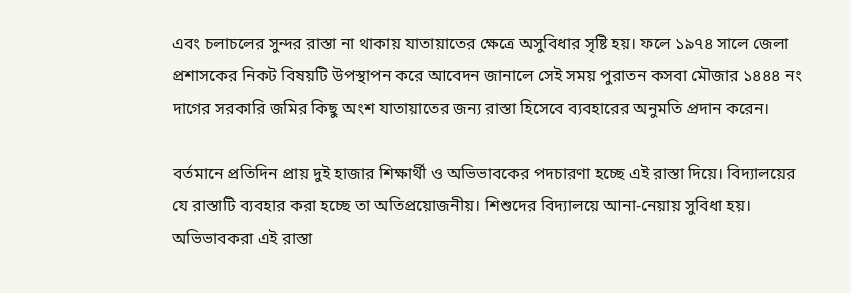এবং চলাচলের সুন্দর রাস্তা না থাকায় যাতায়াতের ক্ষেত্রে অসুবিধার সৃষ্টি হয়। ফলে ১৯৭৪ সালে জেলা প্রশাসকের নিকট বিষয়টি উপস্থাপন করে আবেদন জানালে সেই সময় পুরাতন কসবা মৌজার ১৪৪৪ নং দাগের সরকারি জমির কিছু অংশ যাতায়াতের জন্য রাস্তা হিসেবে ব্যবহারের অনুমতি প্রদান করেন।

বর্তমানে প্রতিদিন প্রায় দুই হাজার শিক্ষার্থী ও অভিভাবকের পদচারণা হচ্ছে এই রাস্তা দিয়ে। বিদ্যালয়ের যে রাস্তাটি ব্যবহার করা হচ্ছে তা অতিপ্রয়োজনীয়। শিশুদের বিদ্যালয়ে আনা-নেয়ায় সুবিধা হয়। অভিভাবকরা এই রাস্তা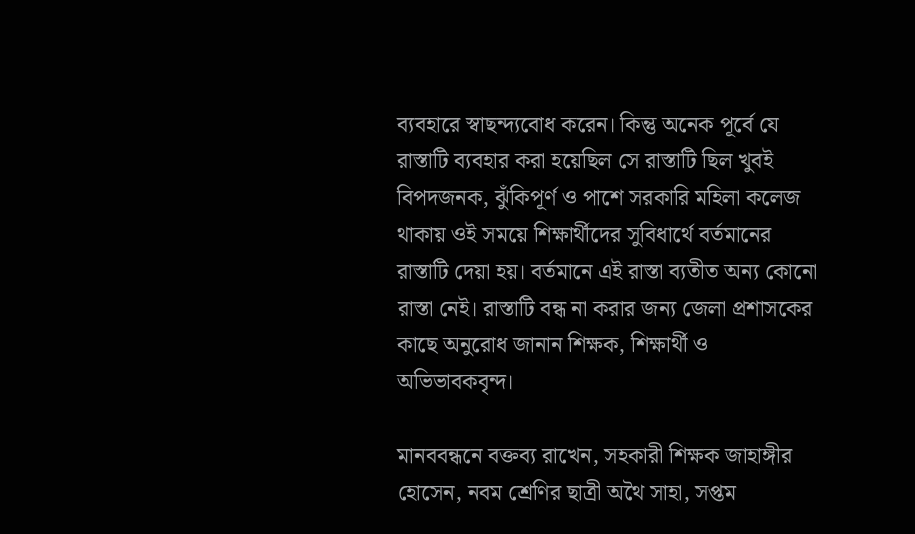ব্যবহারে স্বাছন্দ্যবোধ করেন। কিন্তু অনেক পূর্বে যে রাস্তাটি ব্যবহার করা হয়েছিল সে রাস্তাটি ছিল খুবই বিপদজনক, ঝুঁকিপূর্ণ ও পাশে সরকারি মহিলা কলেজ থাকায় ওই সময়ে শিক্ষার্থীদের সুবিধার্থে বর্তমানের রাস্তাটি দেয়া হয়। বর্তমানে এই রাস্তা ব্যতীত অন্য কোনো রাস্তা নেই। রাস্তাটি বন্ধ না করার জন্য জেলা প্রশাসকের কাছে অনুরোধ জানান শিক্ষক, শিক্ষার্থী ও অভিভাবকবৃন্দ।

মানববন্ধনে বক্তব্য রাখেন, সহকারী শিক্ষক জাহাঙ্গীর হোসেন, নবম শ্রেণির ছাত্রী অথৈ সাহা, সপ্তম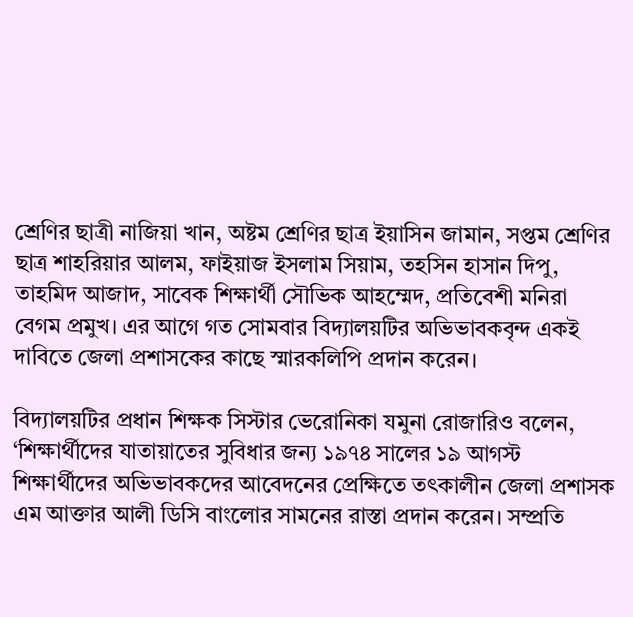শ্রেণির ছাত্রী নাজিয়া খান, অষ্টম শ্রেণির ছাত্র ইয়াসিন জামান, সপ্তম শ্রেণির ছাত্র শাহরিয়ার আলম, ফাইয়াজ ইসলাম সিয়াম, তহসিন হাসান দিপু, তাহমিদ আজাদ, সাবেক শিক্ষার্থী সৌভিক আহম্মেদ, প্রতিবেশী মনিরা বেগম প্রমুখ। এর আগে গত সোমবার বিদ্যালয়টির অভিভাবকবৃন্দ একই দাবিতে জেলা প্রশাসকের কাছে স্মারকলিপি প্রদান করেন।

বিদ্যালয়টির প্রধান শিক্ষক সিস্টার ভেরোনিকা যমুনা রোজারিও বলেন, ‘শিক্ষার্থীদের যাতায়াতের সুবিধার জন্য ১৯৭৪ সালের ১৯ আগস্ট শিক্ষার্থীদের অভিভাবকদের আবেদনের প্রেক্ষিতে তৎকালীন জেলা প্রশাসক এম আক্তার আলী ডিসি বাংলোর সামনের রাস্তা প্রদান করেন। সম্প্রতি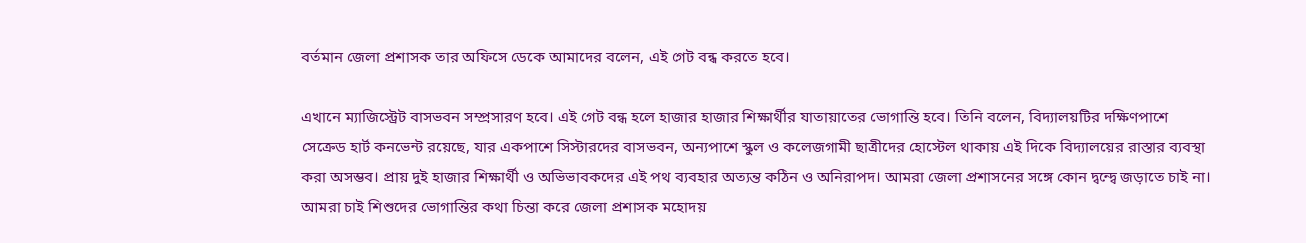বর্তমান জেলা প্রশাসক তার অফিসে ডেকে আমাদের বলেন, এই গেট বন্ধ করতে হবে।

এখানে ম্যাজিস্ট্রেট বাসভবন সম্প্রসারণ হবে। এই গেট বন্ধ হলে হাজার হাজার শিক্ষার্থীর যাতায়াতের ভোগান্তি হবে। তিনি বলেন, বিদ্যালয়টির দক্ষিণপাশে সেক্রেড হার্ট কনভেন্ট রয়েছে, যার একপাশে সিস্টারদের বাসভবন, অন্যপাশে স্কুল ও কলেজগামী ছাত্রীদের হোস্টেল থাকায় এই দিকে বিদ্যালয়ের রাস্তার ব্যবস্থা করা অসম্ভব। প্রায় দুই হাজার শিক্ষার্থী ও অভিভাবকদের এই পথ ব্যবহার অত্যন্ত কঠিন ও অনিরাপদ। আমরা জেলা প্রশাসনের সঙ্গে কোন দ্বন্দ্বে জড়াতে চাই না। আমরা চাই শিশুদের ভোগান্তির কথা চিন্তা করে জেলা প্রশাসক মহোদয়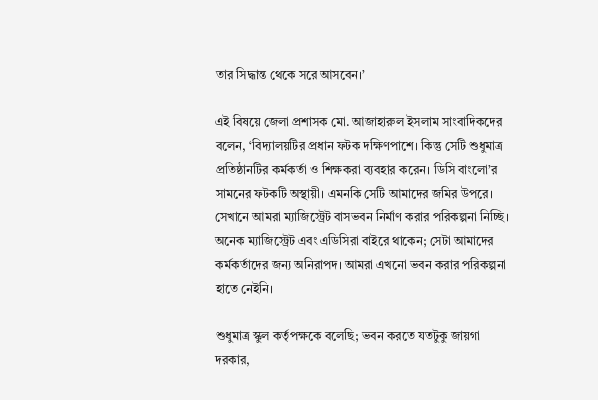তার সিদ্ধান্ত থেকে সরে আসবেন।’

এই বিষয়ে জেলা প্রশাসক মো. আজাহারুল ইসলাম সাংবাদিকদের বলেন, ‘বিদ্যালয়টির প্রধান ফটক দক্ষিণপাশে। কিন্তু সেটি শুধুমাত্র প্রতিষ্ঠানটির কর্মকর্তা ও শিক্ষকরা ব্যবহার করেন। ডিসি বাংলো’র সামনের ফটকটি অস্থায়ী। এমনকি সেটি আমাদের জমির উপরে। সেখানে আমরা ম্যাজিস্ট্রেট বাসভবন নির্মাণ করার পরিকল্পনা নিচ্ছি। অনেক ম্যাজিস্ট্রেট এবং এডিসিরা বাইরে থাকেন; সেটা আমাদের কর্মকর্তাদের জন্য অনিরাপদ। আমরা এখনো ভবন করার পরিকল্পনা হাতে নেইনি।

শুধুমাত্র স্কুল কর্তৃপক্ষকে বলেছি; ভবন করতে যতটুকু জায়গা দরকার,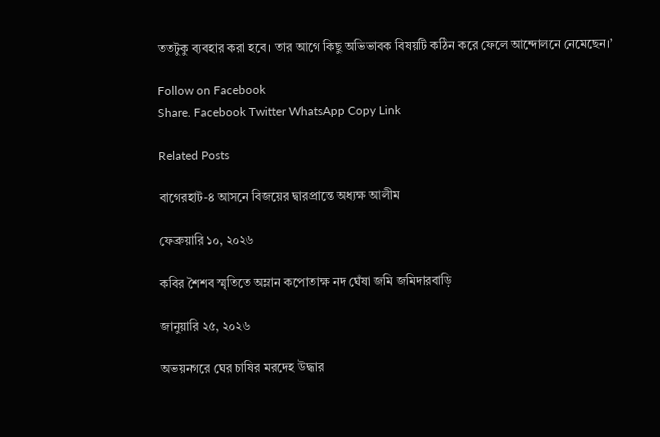ততটুকু ব্যবহার করা হবে। তার আগে কিছু অভিভাবক বিষয়টি কঠিন করে ফেলে আন্দোলনে নেমেছেন।’

Follow on Facebook
Share. Facebook Twitter WhatsApp Copy Link

Related Posts

বাগেরহাট-৪ আসনে বিজয়ের দ্বারপ্রান্তে অধ্যক্ষ আলীম

ফেব্রুয়ারি ১০, ২০২৬

কবির শৈশব স্মৃতিতে অম্লান কপোতাক্ষ নদ ঘেঁষা জমি জমিদারবাড়ি

জানুয়ারি ২৫, ২০২৬

অভয়নগরে ঘের চাষির মরদেহ উদ্ধার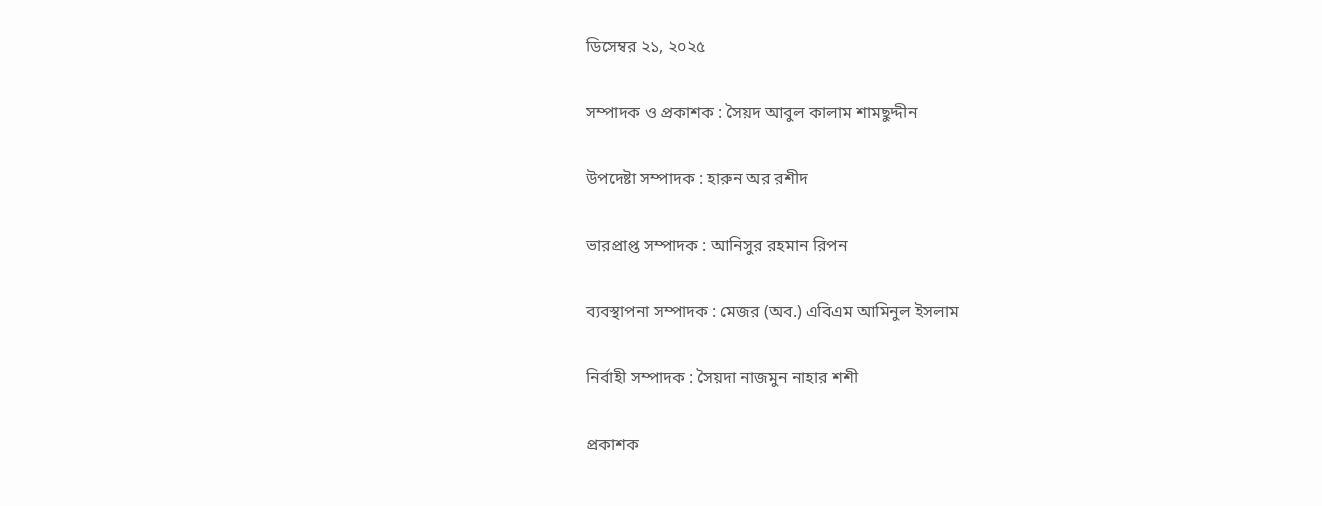ডিসেম্বর ২১, ২০২৫

সম্পাদক ও প্রকাশক : সৈয়দ আবুল কালাম শামছুদ্দীন

উপদেষ্টা সম্পাদক : হারুন অর রশীদ

ভারপ্রাপ্ত সম্পাদক : আনিসুর রহমান রিপন

ব্যবস্থাপনা সম্পাদক : মেজর (অব.) এবিএম আমিনুল ইসলাম

নির্বাহী সম্পাদক : সৈয়দা নাজমুন নাহার শশী

প্রকাশক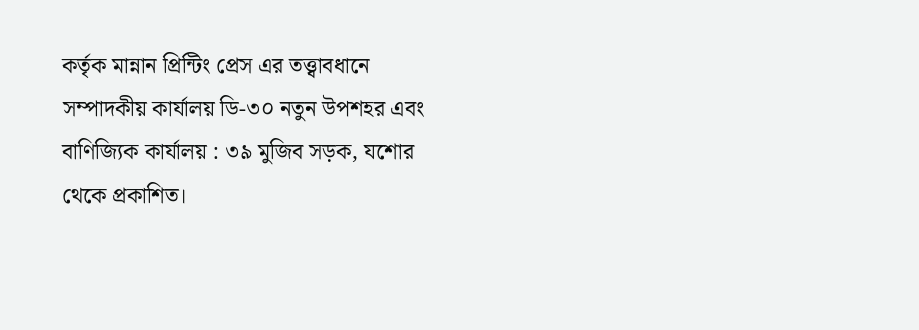কর্তৃক মান্নান প্রিন্টিং প্রেস এর তত্ত্বাবধানে সম্পাদকীয় কার্যালয় ডি-৩০ নতুন উপশহর এবং বাণিজ্যিক কার্যালয় : ৩৯ মুজিব সড়ক, যশোর থেকে প্রকাশিত।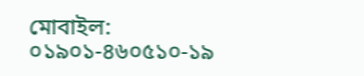মোবাইল: ০১৯০১-৪৬০৫১০-১৯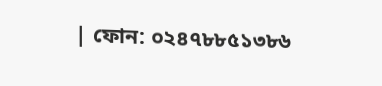| ফোন: ০২৪৭৮৮৫১৩৮৬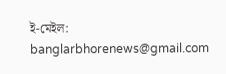ই-মেইল: banglarbhorenews@gmail.com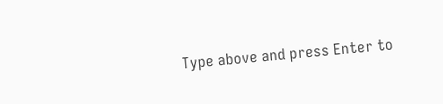Type above and press Enter to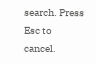search. Press Esc to cancel.